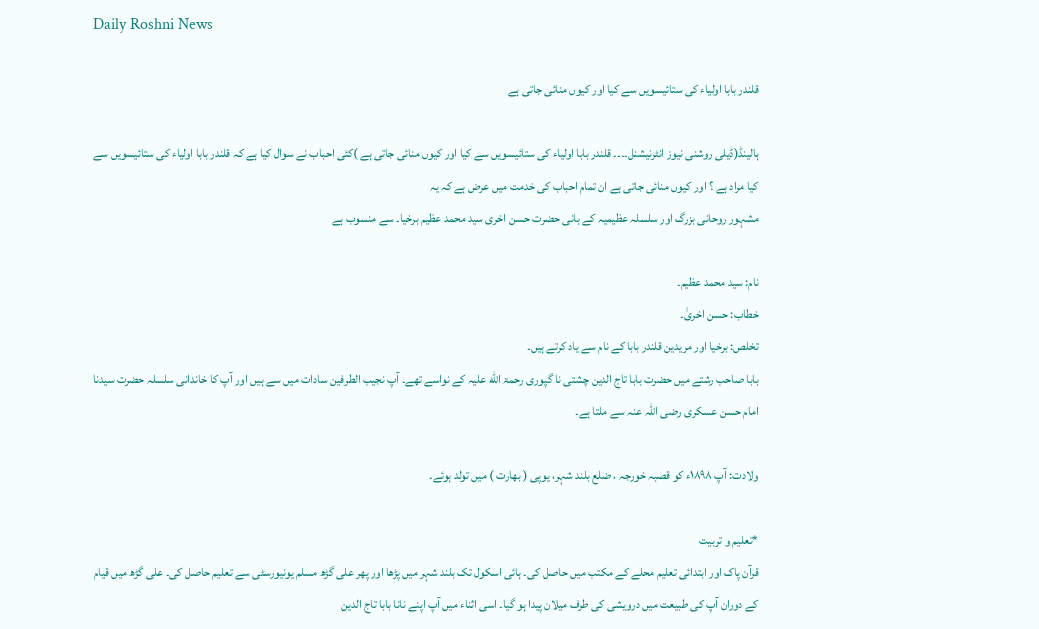Daily Roshni News

قلندر بابا اولیاء کی ستائیسویں سے کیا اور کیوں منائی جاتی ہے

ہالینڈ(ڈیلی روشنی نیوز انٹرنیشنل۔۔۔۔ قلندر بابا اولیاء کی ستائیسویں سے کیا اور کیوں منائی جاتی ہے )کئی احباب نے سوال کیا ہے کہ قلندر بابا اولیاء کی ستائیسویں سے کیا مراد ہے ؟ اور کیوں منائی جاتی ہے ان تمام احباب کی خدمت میں عرض ہے کہ یہ
مشہور روحانی بزرگ اور سلسلہ عظیمیہ کے بانی حضرت حسن اخری سید محمد عظیم برخیا۔ سے منسوب ہے

نام: سید محمد عظیم۔
خطاب: حسن اخریٰ۔
تخلص: برخیا اور مریدین قلندر بابا کے نام سے یاد کرتے ہیں۔
بابا صاحب رشتے میں حضرت بابا تاج الدین چشتی نا گپوری رحمۃ اللّٰه علیہ کے نواسے تھے۔ آپ نجیب الطرفین سادات میں سے ہیں اور آپ کا خاندانی سلسلہ حضرت سیدنا امام حسن عسکری رضی اللہ عنہ سے ملتا ہے۔

ولادت: آپ ۱۸۹۸ء کو قصبہ خورجہ ، ضلع بلند شہر، یوپی ( بھارت ) میں تولد ہوئے۔

*تعلیم و تربیت
قرآن پاک اور ابتدائی تعلیم محلے کے مکتب میں حاصل کی۔ ہائی اسکول تک بلند شہر میں پڑھا اور پھر علی گڑھ مسلم یونیورسٹی سے تعلیم حاصل کی۔ علی گڑھ میں قیام کے دوران آپ کی طبیعت میں درویشی کی طرف میلان پیدا ہو گیا۔ اسی اثناء میں آپ اپنے نانا بابا تاج الدین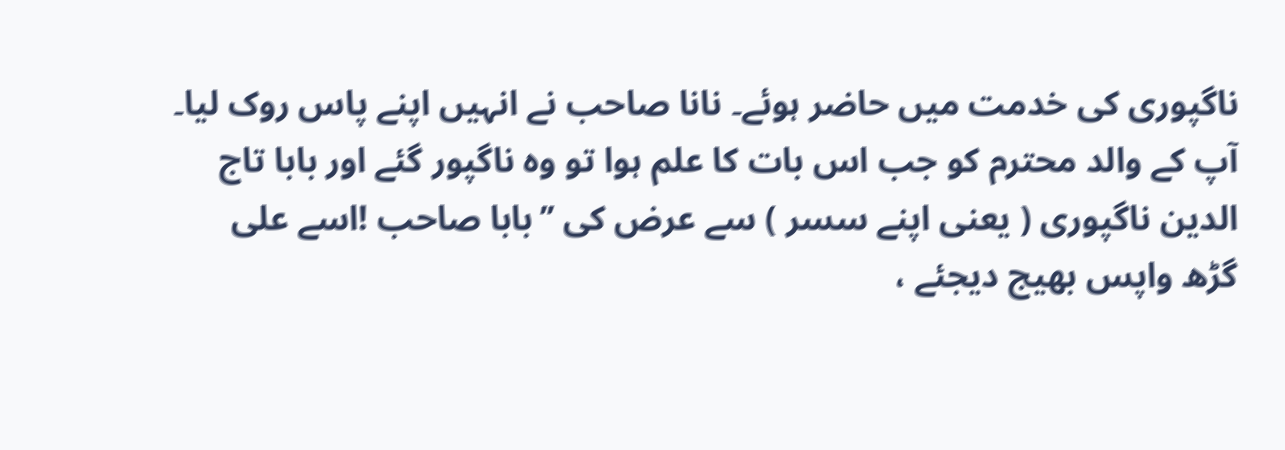ناگپوری کی خدمت میں حاضر ہوئے۔ نانا صاحب نے انہیں اپنے پاس روک لیا۔ آپ کے والد محترم کو جب اس بات کا علم ہوا تو وہ ناگپور گئے اور بابا تاج الدین ناگپوری ( یعنی اپنے سسر ) سے عرض کی ’’بابا صاحب !اسے علی گڑھ واپس بھیج دیجئے ،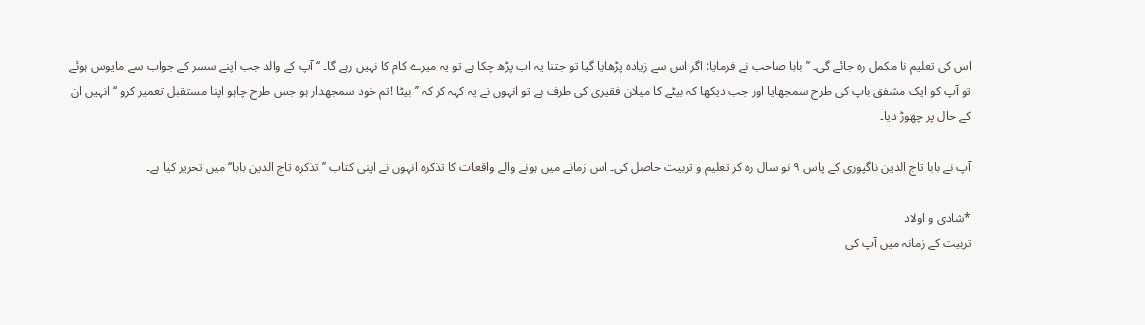اس کی تعلیم نا مکمل رہ جائے گی۔ ’’بابا صاحب نے فرمایا: اگر اس سے زیادہ پڑھایا گیا تو جتنا یہ اب پڑھ چکا ہے تو یہ میرے کام کا نہیں رہے گا۔ ‘‘ آپ کے والد جب اپنے سسر کے جواب سے مایوس ہوئے تو آپ کو ایک مشفق باپ کی طرح سمجھایا اور جب دیکھا کہ بیٹے کا میلان فقیری کی طرف ہے تو انہوں نے یہ کہہ کر کہ ’’بیٹا !تم خود سمجھدار ہو جس طرح چاہو اپنا مستقبل تعمیر کرو ‘‘انہیں ان کے حال پر چھوڑ دیا۔

آپ نے بابا تاج الدین ناگپوری کے پاس ۹ نو سال رہ کر تعلیم و تربیت حاصل کی۔ اس زمانے میں ہونے والے واقعات کا تذکرہ انہوں نے اپنی کتاب ’’تذکرہ تاج الدین بابا‘‘ میں تحریر کیا ہے۔

*شادی و اولاد
تربیت کے زمانہ میں آپ کی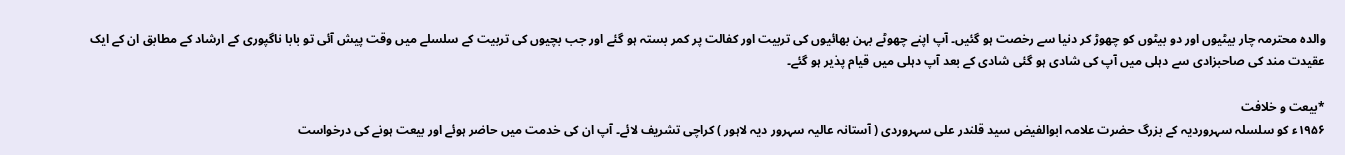والدہ محترمہ چار بیٹیوں اور دو بیٹوں کو چھوڑ کر دنیا سے رخصت ہو گئیں۔ آپ اپنے چھوٹے بہن بھائیوں کی تربیت اور کفالت پر کمر بستہ ہو گئے اور جب بچیوں کی تربیت کے سلسلے میں وقت پیش آئی تو بابا ناگپوری کے ارشاد کے مطابق ان کے ایک عقیدت مند کی صاحبزادی سے دہلی میں آپ کی شادی ہو گئی شادی کے بعد آپ دہلی میں قیام پذیر ہو گئے۔

*بیعت و خلافت
۱۹۵۶ء کو سلسلہ سہروردیہ کے بزرگ حضرت علامہ ابوالفیض سید قلندر علی سہروردی ( آستانہ عالیہ سہرور دیہ لاہور ) کراچی تشریف لائے۔ آپ ان کی خدمت میں حاضر ہوئے اور بیعت ہونے کی درخواست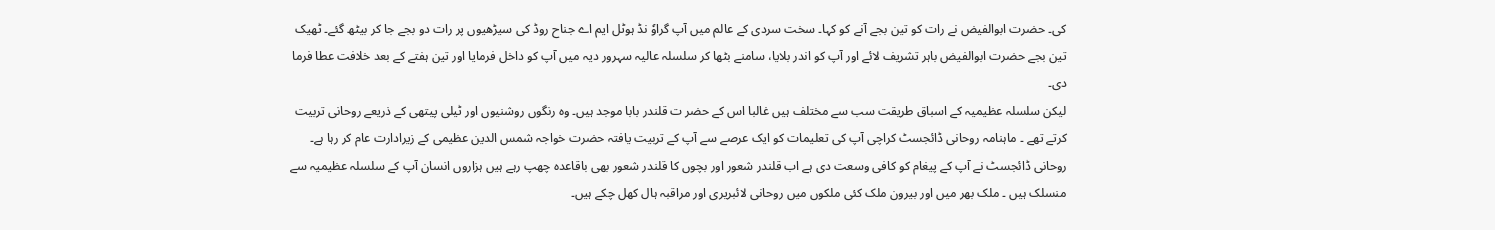کی۔ حضرت ابوالفیض نے رات کو تین بجے آنے کو کہا۔ سخت سردی کے عالم میں آپ گراوٗ نڈ ہوٹل ایم اے جناح روڈ کی سیڑھیوں پر رات دو بجے جا کر بیٹھ گئے۔ ٹھیک تین بجے حضرت ابوالفیض باہر تشریف لائے اور آپ کو اندر بلایا، سامنے بٹھا کر سلسلہ عالیہ سہرور دیہ میں آپ کو داخل فرمایا اور تین ہفتے کے بعد خلافت عطا فرما دی۔
لیکن سلسلہ عظیمیہ کے اسباق طریقت سب سے مختلف ہیں غالبا اس کے حضر ت قلندر بابا موجد ہیں۔ وہ رنگوں روشنیوں اور ٹیلی پیتھی کے ذریعے روحانی تربیت کرتے تھے ۔ ماہنامہ روحانی ڈائجسٹ کراچی آپ کی تعلیمات کو ایک عرصے سے آپ کے تربیت یافتہ حضرت خواجہ شمس الدین عظیمی کے زیرادارت عام کر رہا ہے۔ روحانی ڈائجسٹ نے آپ کے پیغام کو کافی وسعت دی ہے اب قلندر شعور اور بچوں کا قلندر شعور بھی باقاعدہ چھپ رہے ہیں ہزاروں انسان آپ کے سلسلہ عظیمیہ سے منسلک ہیں ۔ ملک بھر میں اور بیرون ملک کئی ملکوں میں روحانی لائبریری اور مراقبہ ہال کھل چکے ہیں۔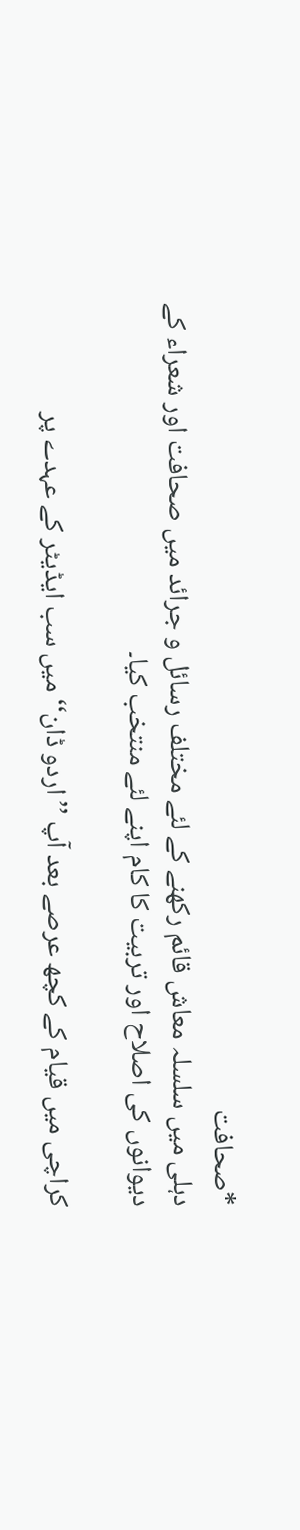*صحافت
دہلی میں سلسلہ معاش قائم رکھنے کے لئے مختلف رسائل و جرائد میں صحافت اور شعراء کے دیوانوں کی اصلاح اور تربیت کا کام اپنے لئے منتخب کیا۔

کراچی میں قیام کے کچھ عرصے بعد آپ ’’اردو ڈان‘‘ میں سب ایڈیٹر کے عہدے پر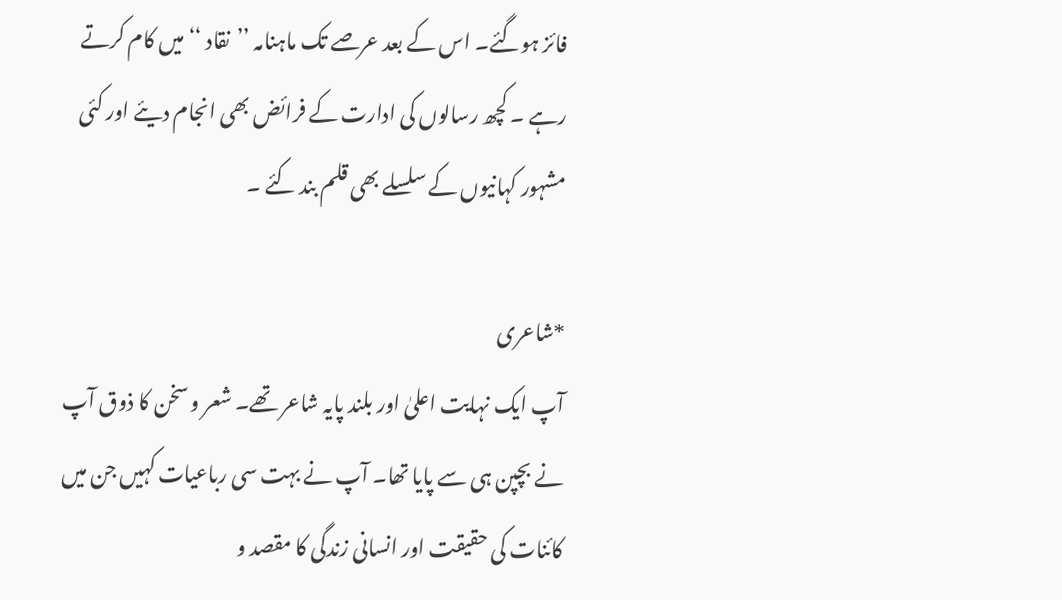فائز ہوگئے۔ اس کے بعد عرصے تک ماہنامہ ’’نقاد ‘‘ میں کام کرتے رہے ۔ کچھ رسالوں کی ادارت کے فرائض بھی انجام دیئے اور کئی مشہور کہانیوں کے سلسلے بھی قلم بند کئے ۔

*شاعری
آپ ایک نہایت اعلیٰ اور بلند پایہ شاعر تھے۔ شعر و سخن کا ذوق آپ نے بچپن ہی سے پایا تھا۔ آپ نے بہت سی رباعیات کہیں جن میں کائنات کی حقیقت اور انسانی زندگی کا مقصد و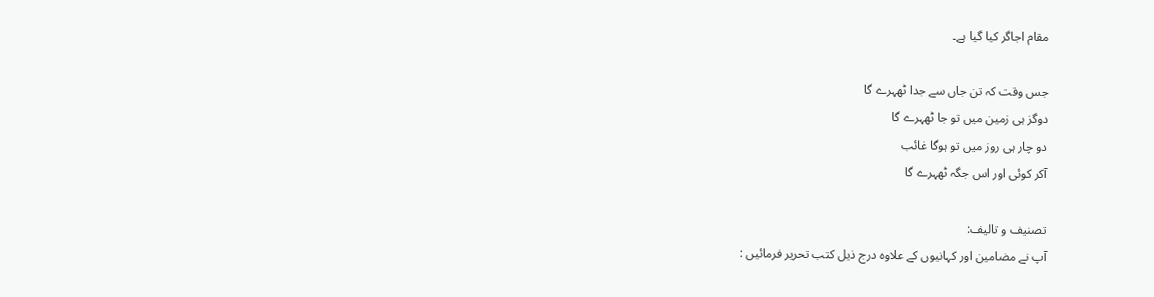مقام اجاگر کیا گیا ہے۔

جس وقت کہ تن جاں سے جدا ٹھہرے گا
دوگز ہی زمین میں تو جا ٹھہرے گا
دو چار ہی روز میں تو ہوگا غائب
آکر کوئی اور اس جگہ ٹھہرے گا

تصنیف و تالیف:
آپ نے مضامین اور کہانیوں کے علاوہ درج ذیل کتب تحریر فرمائیں :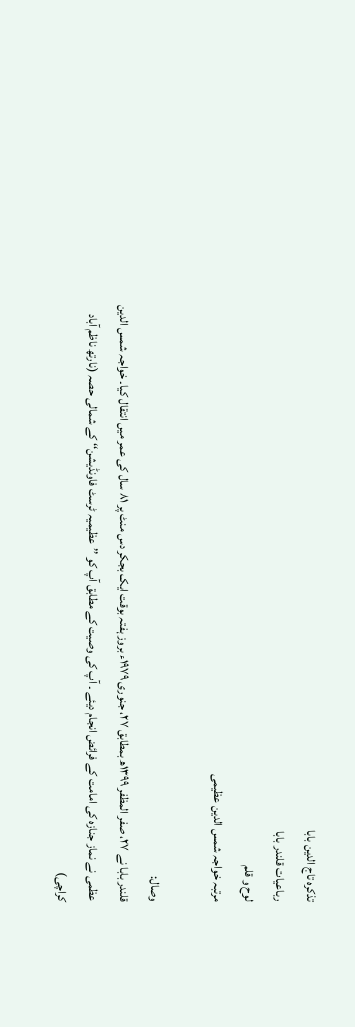تذکرہ تاج الدین بابا
رباعیات قلندر بابا
لوح و قلم
مرتبہ خواجہ شمس الدین عظیمی

وصال:
قلندر بابا نے ۲۷، صفر المظفر ۱۳۹۹ھ بمطابق ۲۷، جنوری ۱۹۷۹ء بروز ہفتہ بوقت ایک بجکر دس منٹ پر ۸۱ سال کی عمر میں انتقال کیا۔ خواجہ شمس الدین عظمی نے نماز جنازہ کی امامت کے فرائض انجام دیئے ۔ آپ کی وصیت کے مطابق آپ کو ’’عظیمیہ ٹرسٹ فاونڈیشن‘‘ کے شمالی حصہ (نارتھ ناظم آباد کراچی)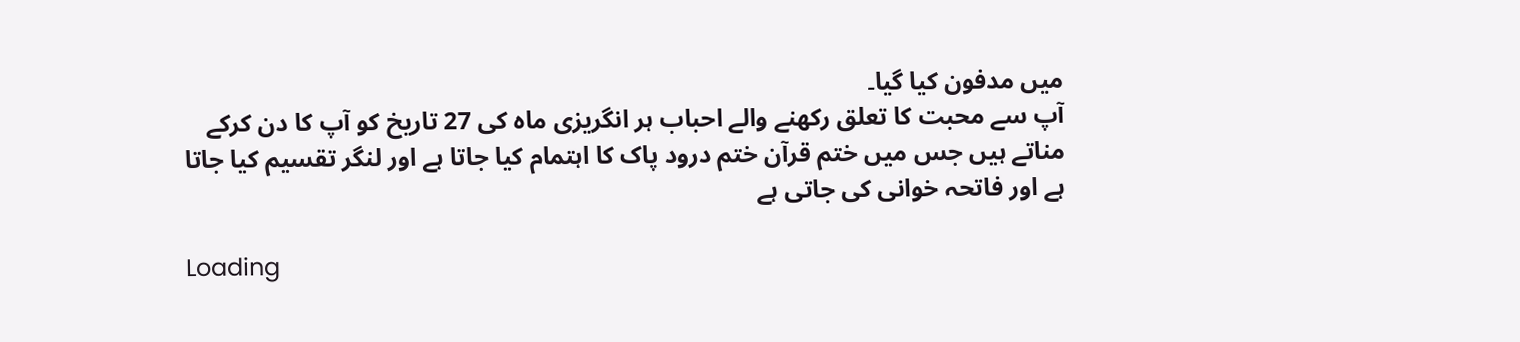میں مدفون کیا گیا۔
آپ سے محبت کا تعلق رکھنے والے احباب ہر انگریزی ماہ کی 27 تاریخ کو آپ کا دن کرکے مناتے ہیں جس میں ختم قرآن ختم درود پاک کا اہتمام کیا جاتا ہے اور لنگر تقسیم کیا جاتا ہے اور فاتحہ خوانی کی جاتی ہے

Loading